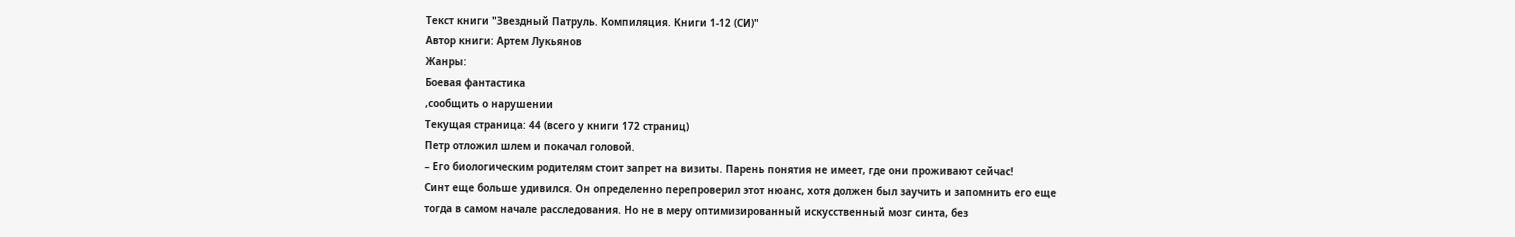Текст книги "Звездный Патруль. Компиляция. Книги 1-12 (СИ)"
Автор книги: Артем Лукьянов
Жанры:
Боевая фантастика
,сообщить о нарушении
Текущая страница: 44 (всего у книги 172 страниц)
Петр отложил шлем и покачал головой.
– Его биологическим родителям стоит запрет на визиты. Парень понятия не имеет, где они проживают сейчас!
Синт еще больше удивился. Он определенно перепроверил этот нюанс, хотя должен был заучить и запомнить его еще тогда в самом начале расследования. Но не в меру оптимизированный искусственный мозг синта, без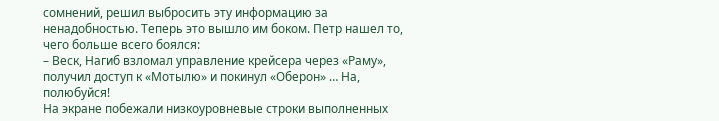сомнений, решил выбросить эту информацию за ненадобностью. Теперь это вышло им боком. Петр нашел то, чего больше всего боялся:
– Веск, Нагиб взломал управление крейсера через «Раму», получил доступ к «Мотылю» и покинул «Оберон» … На, полюбуйся!
На экране побежали низкоуровневые строки выполненных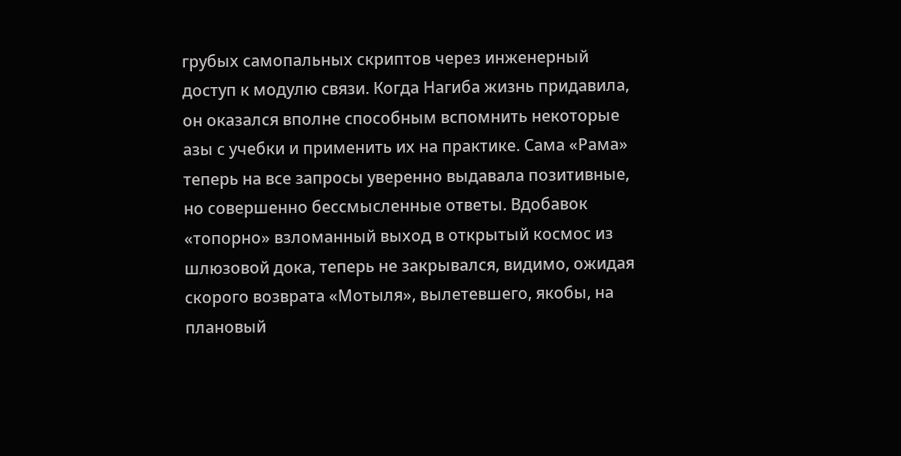грубых самопальных скриптов через инженерный доступ к модулю связи. Когда Нагиба жизнь придавила, он оказался вполне способным вспомнить некоторые азы с учебки и применить их на практике. Сама «Рама» теперь на все запросы уверенно выдавала позитивные, но совершенно бессмысленные ответы. Вдобавок «топорно» взломанный выход в открытый космос из шлюзовой дока, теперь не закрывался, видимо, ожидая скорого возврата «Мотыля», вылетевшего, якобы, на плановый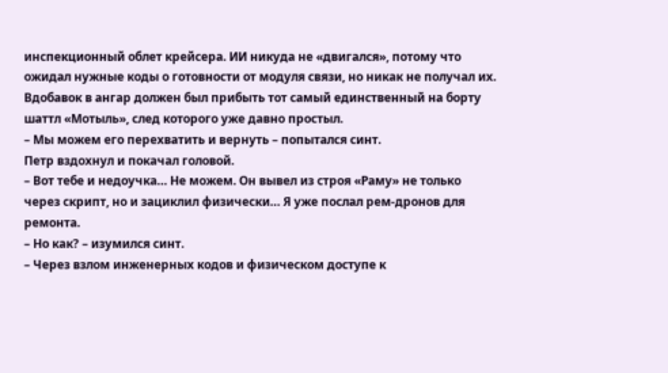инспекционный облет крейсера. ИИ никуда не «двигался», потому что ожидал нужные коды о готовности от модуля связи, но никак не получал их. Вдобавок в ангар должен был прибыть тот самый единственный на борту шаттл «Мотыль», след которого уже давно простыл.
– Мы можем его перехватить и вернуть – попытался синт.
Петр вздохнул и покачал головой.
– Вот тебе и недоучка… Не можем. Он вывел из строя «Раму» не только через скрипт, но и зациклил физически… Я уже послал рем-дронов для ремонта.
– Но как? – изумился синт.
– Через взлом инженерных кодов и физическом доступе к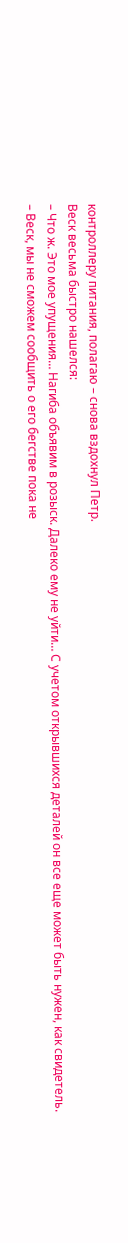контроллеру питания, полагаю – снова вздохнул Петр.
Веск весьма быстро нашелся:
– Что ж. Это мое упущения… Нагиба объявим в розыск. Далеко ему не уйти… С учетом открывшихся деталей он все еще может быть нужен, как свидетель.
– Веск, мы не сможем сообщить о его бегстве пока не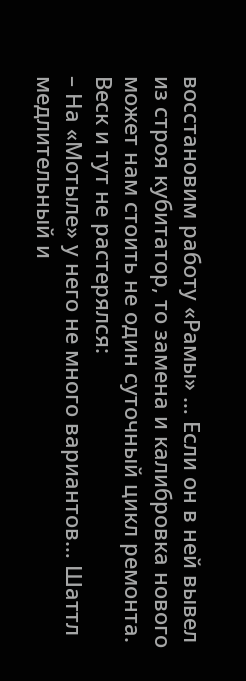восстановим работу «Рамы» … Если он в ней вывел из строя кубитатор, то замена и калибровка нового может нам стоить не один суточный цикл ремонта.
Веск и тут не растерялся:
– На «Мотыле» у него не много вариантов… Шаттл медлительный и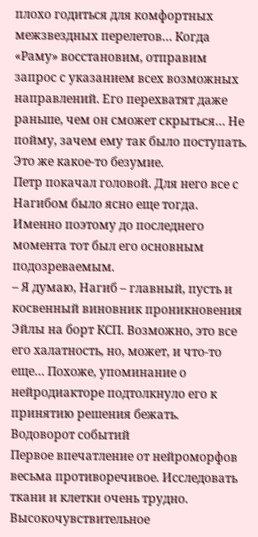плохо годиться для комфортных межзвездных перелетов… Когда «Раму» восстановим, отправим запрос с указанием всех возможных направлений. Его перехватят даже раньше, чем он сможет скрыться… Не пойму, зачем ему так было поступать. Это же какое-то безумие.
Петр покачал головой. Для него все с Нагибом было ясно еще тогда. Именно поэтому до последнего момента тот был его основным подозреваемым.
– Я думаю, Нагиб – главный, пусть и косвенный виновник проникновения Эйлы на борт КСП. Возможно, это все его халатность, но, может, и что-то еще… Похоже, упоминание о нейродиакторе подтолкнуло его к принятию решения бежать.
Водоворот событий
Первое впечатление от нейроморфов весьма противоречивое. Исследовать ткани и клетки очень трудно. Высокочувствительное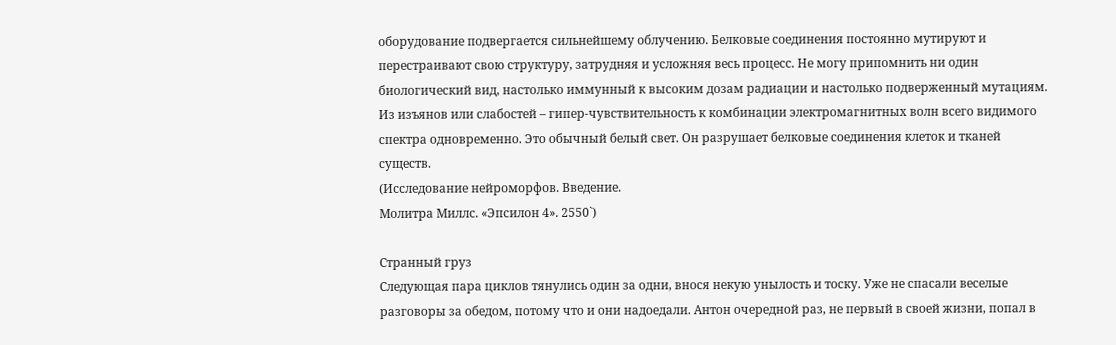оборудование подвергается сильнейшему облучению. Белковые соединения постоянно мутируют и перестраивают свою структуру, затрудняя и усложняя весь процесс. Не могу припомнить ни один биологический вид, настолько иммунный к высоким дозам радиации и настолько подверженный мутациям. Из изъянов или слабостей – гипер-чувствительность к комбинации электромагнитных волн всего видимого спектра одновременно. Это обычный белый свет. Он разрушает белковые соединения клеток и тканей существ.
(Исследование нейроморфов. Введение.
Молитра Миллс. «Эпсилон 4». 2550`)

Странный груз
Следующая пара циклов тянулись один за одни, внося некую унылость и тоску. Уже не спасали веселые разговоры за обедом, потому что и они надоедали. Антон очередной раз, не первый в своей жизни, попал в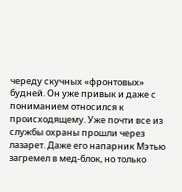череду скучных «фронтовых» будней. Он уже привык и даже с пониманием относился к происходящему. Уже почти все из службы охраны прошли через лазарет. Даже его напарник Мэтью загремел в мед-блок, но только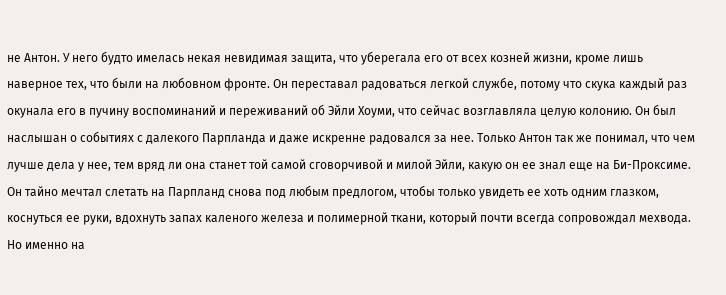не Антон. У него будто имелась некая невидимая защита, что уберегала его от всех козней жизни, кроме лишь наверное тех, что были на любовном фронте. Он переставал радоваться легкой службе, потому что скука каждый раз окунала его в пучину воспоминаний и переживаний об Эйли Хоуми, что сейчас возглавляла целую колонию. Он был наслышан о событиях с далекого Парпланда и даже искренне радовался за нее. Только Антон так же понимал, что чем лучше дела у нее, тем вряд ли она станет той самой сговорчивой и милой Эйли, какую он ее знал еще на Би-Проксиме. Он тайно мечтал слетать на Парпланд снова под любым предлогом, чтобы только увидеть ее хоть одним глазком, коснуться ее руки, вдохнуть запах каленого железа и полимерной ткани, который почти всегда сопровождал мехвода. Но именно на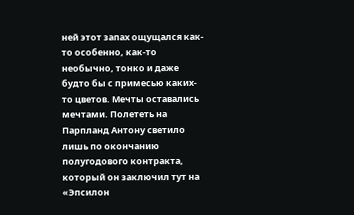ней этот запах ощущался как-то особенно, как-то необычно, тонко и даже будто бы с примесью каких-то цветов. Мечты оставались мечтами. Полететь на Парпланд Антону светило лишь по окончанию полугодового контракта, который он заключил тут на «Эпсилон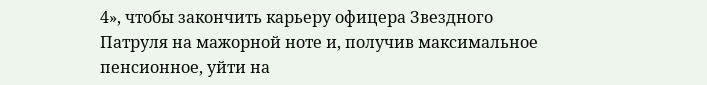4», чтобы закончить карьеру офицера Звездного Патруля на мажорной ноте и, получив максимальное пенсионное, уйти на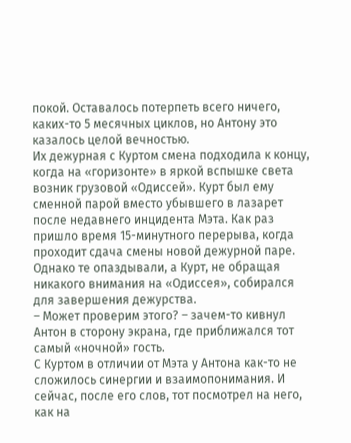покой. Оставалось потерпеть всего ничего, каких-то 5 месячных циклов, но Антону это казалось целой вечностью.
Их дежурная с Куртом смена подходила к концу, когда на «горизонте» в яркой вспышке света возник грузовой «Одиссей». Курт был ему сменной парой вместо убывшего в лазарет после недавнего инцидента Мэта. Как раз пришло время 15-минутного перерыва, когда проходит сдача смены новой дежурной паре. Однако те опаздывали, а Курт, не обращая никакого внимания на «Одиссея», собирался для завершения дежурства.
– Может проверим этого? – зачем-то кивнул Антон в сторону экрана, где приближался тот самый «ночной» гость.
С Куртом в отличии от Мэта у Антона как-то не сложилось синергии и взаимопонимания. И сейчас, после его слов, тот посмотрел на него, как на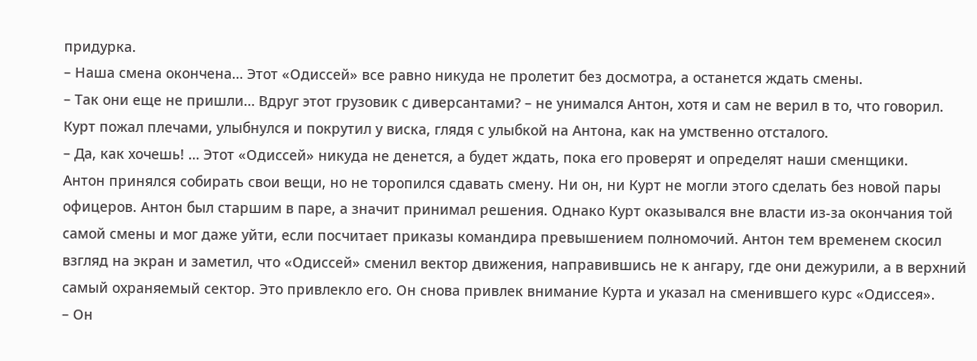придурка.
– Наша смена окончена… Этот «Одиссей» все равно никуда не пролетит без досмотра, а останется ждать смены.
– Так они еще не пришли… Вдруг этот грузовик с диверсантами? – не унимался Антон, хотя и сам не верил в то, что говорил.
Курт пожал плечами, улыбнулся и покрутил у виска, глядя с улыбкой на Антона, как на умственно отсталого.
– Да, как хочешь! … Этот «Одиссей» никуда не денется, а будет ждать, пока его проверят и определят наши сменщики.
Антон принялся собирать свои вещи, но не торопился сдавать смену. Ни он, ни Курт не могли этого сделать без новой пары офицеров. Антон был старшим в паре, а значит принимал решения. Однако Курт оказывался вне власти из-за окончания той самой смены и мог даже уйти, если посчитает приказы командира превышением полномочий. Антон тем временем скосил взгляд на экран и заметил, что «Одиссей» сменил вектор движения, направившись не к ангару, где они дежурили, а в верхний самый охраняемый сектор. Это привлекло его. Он снова привлек внимание Курта и указал на сменившего курс «Одиссея».
– Он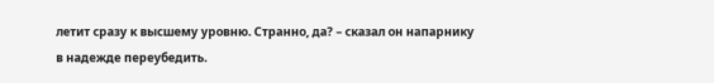летит сразу к высшему уровню. Странно, да? – сказал он напарнику в надежде переубедить.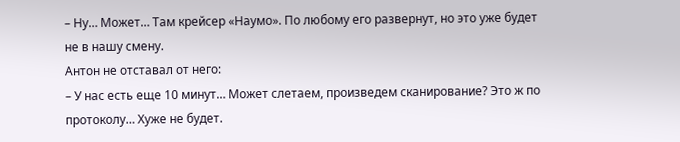– Ну… Может… Там крейсер «Наумо». По любому его развернут, но это уже будет не в нашу смену.
Антон не отставал от него:
– У нас есть еще 10 минут… Может слетаем, произведем сканирование? Это ж по протоколу… Хуже не будет.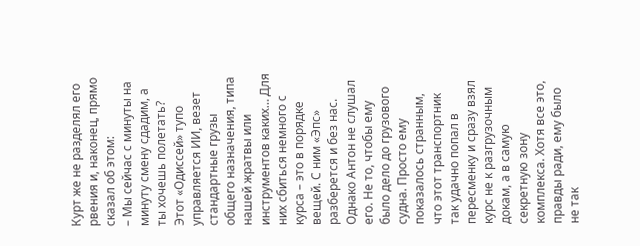Курт же не разделял его рвения и, наконец, прямо сказал об этом:
– Мы сейчас с минуты на минуту смену сдадим, а ты хочешь полетать? Этот «Одиссей» тупо управляется ИИ, везет стандартные грузы общего назначения, типа нашей жратвы или инструментов каких… Для них сбиться немного с курса – это в порядке вещей. С ним «Эпс» разберется и без нас.
Однако Антон не слушал его. Не то, чтобы ему было дело до грузового судна. Просто ему показалось странным, что этот транспортник так удачно попал в пересменку и сразу взял курс не к разгрузочным докам, а в самую секретную зону комплекса. Хотя все это, правды ради, ему было не так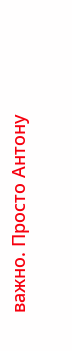важно. Просто Антону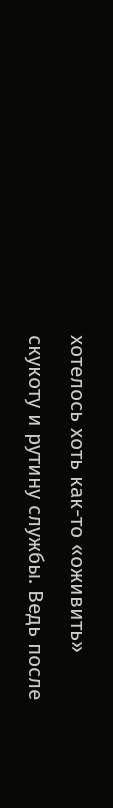хотелось хоть как-то «оживить» скукоту и рутину службы. Ведь после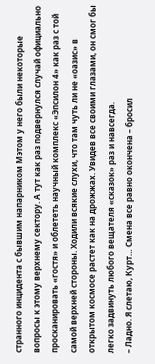странного инцидента с бывшим напарником Мэтом у него были некоторые вопросы к этому верхнему сектору. А тут как раз подвернулся случай официально просканировать «гостя» и облететь научный комплекс «Эпсилон 4» как раз с той самой верхней стороны. Ходили всякие слухи, что там чуть ли не «оазис» в открытом космосе растет как на дрожжах. Увидев все своими глазами, он смог бы легко задвинуть любого вещателя «сказок» раз и навсегда.
– Ладно. Я слетаю, Курт… Смена все равно окончена – бросил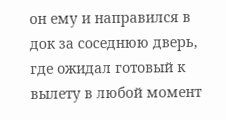он ему и направился в док за соседнюю дверь, где ожидал готовый к вылету в любой момент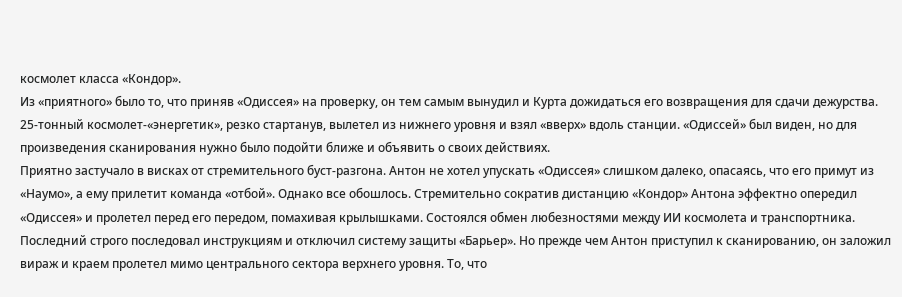космолет класса «Кондор».
Из «приятного» было то, что приняв «Одиссея» на проверку, он тем самым вынудил и Курта дожидаться его возвращения для сдачи дежурства.
25-тонный космолет-«энергетик», резко стартанув, вылетел из нижнего уровня и взял «вверх» вдоль станции. «Одиссей» был виден, но для произведения сканирования нужно было подойти ближе и объявить о своих действиях.
Приятно застучало в висках от стремительного буст-разгона. Антон не хотел упускать «Одиссея» слишком далеко, опасаясь, что его примут из «Наумо», а ему прилетит команда «отбой». Однако все обошлось. Стремительно сократив дистанцию «Кондор» Антона эффектно опередил «Одиссея» и пролетел перед его передом, помахивая крылышками. Состоялся обмен любезностями между ИИ космолета и транспортника. Последний строго последовал инструкциям и отключил систему защиты «Барьер». Но прежде чем Антон приступил к сканированию, он заложил вираж и краем пролетел мимо центрального сектора верхнего уровня. То, что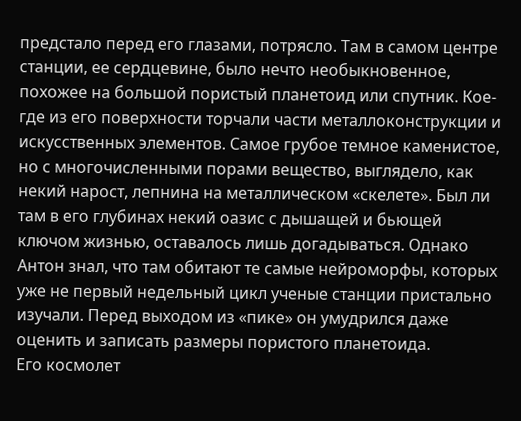предстало перед его глазами, потрясло. Там в самом центре станции, ее сердцевине, было нечто необыкновенное, похожее на большой пористый планетоид или спутник. Кое-где из его поверхности торчали части металлоконструкции и искусственных элементов. Самое грубое темное каменистое, но с многочисленными порами вещество, выглядело, как некий нарост, лепнина на металлическом «скелете». Был ли там в его глубинах некий оазис с дышащей и бьющей ключом жизнью, оставалось лишь догадываться. Однако Антон знал, что там обитают те самые нейроморфы, которых уже не первый недельный цикл ученые станции пристально изучали. Перед выходом из «пике» он умудрился даже оценить и записать размеры пористого планетоида.
Его космолет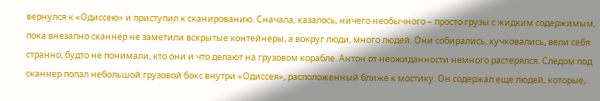вернулся к «Одиссею» и приступил к сканированию. Сначала, казалось, ничего необычного – просто грузы с жидким содержимым, пока внезапно сканнер не заметили вскрытые контейнеры, а вокруг люди, много людей. Они собирались, кучковались, вели себя странно, будто не понимали, кто они и что делают на грузовом корабле. Антон от неожиданности немного растерялся. Следом под сканнер попал небольшой грузовой бокс внутри «Одиссея», расположенный ближе к мостику. Он содержал еще людей, которые,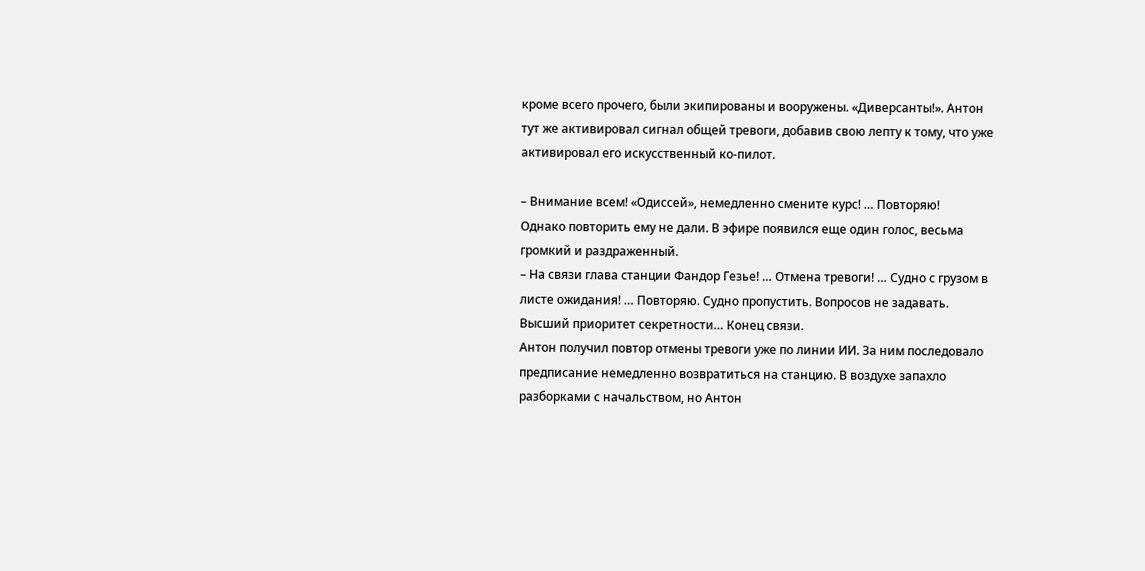кроме всего прочего, были экипированы и вооружены. «Диверсанты!». Антон тут же активировал сигнал общей тревоги, добавив свою лепту к тому, что уже активировал его искусственный ко-пилот.

– Внимание всем! «Одиссей», немедленно смените курс! … Повторяю!
Однако повторить ему не дали. В эфире появился еще один голос, весьма громкий и раздраженный.
– На связи глава станции Фандор Гезье! … Отмена тревоги! … Судно с грузом в листе ожидания! … Повторяю. Судно пропустить. Вопросов не задавать. Высший приоритет секретности… Конец связи.
Антон получил повтор отмены тревоги уже по линии ИИ. За ним последовало предписание немедленно возвратиться на станцию. В воздухе запахло разборками с начальством, но Антон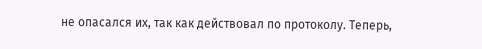не опасался их, так как действовал по протоколу. Теперь,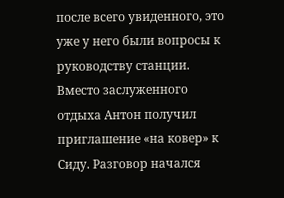после всего увиденного, это уже у него были вопросы к руководству станции.
Вместо заслуженного отдыха Антон получил приглашение «на ковер» к Сиду. Разговор начался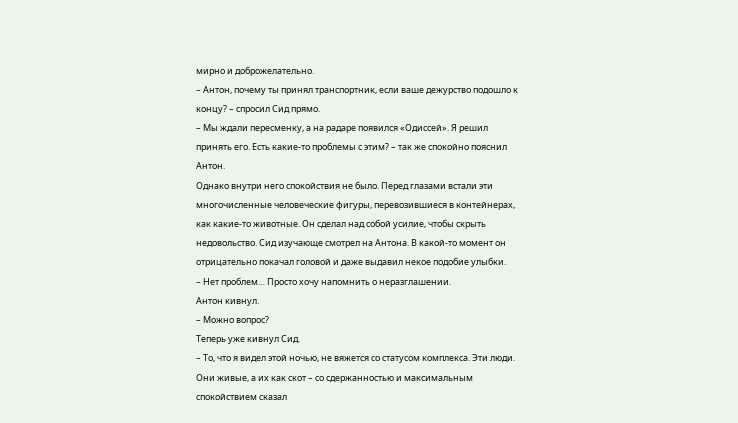мирно и доброжелательно.
– Антон, почему ты принял транспортник, если ваше дежурство подошло к концу? – спросил Сид прямо.
– Мы ждали пересменку, а на радаре появился «Одиссей». Я решил принять его. Есть какие-то проблемы с этим? – так же спокойно пояснил Антон.
Однако внутри него спокойствия не было. Перед глазами встали эти многочисленные человеческие фигуры, перевозившиеся в контейнерах, как какие-то животные. Он сделал над собой усилие, чтобы скрыть недовольство. Сид изучающе смотрел на Антона. В какой-то момент он отрицательно покачал головой и даже выдавил некое подобие улыбки.
– Нет проблем… Просто хочу напомнить о неразглашении.
Антон кивнул.
– Можно вопрос?
Теперь уже кивнул Сид.
– То, что я видел этой ночью, не вяжется со статусом комплекса. Эти люди. Они живые, а их как скот – со сдержанностью и максимальным спокойствием сказал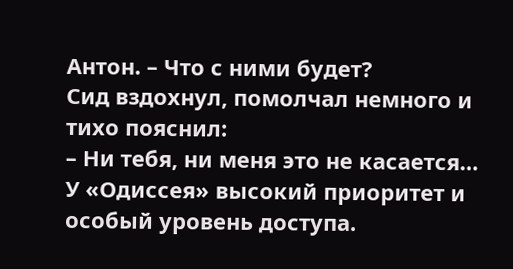Антон. – Что с ними будет?
Сид вздохнул, помолчал немного и тихо пояснил:
– Ни тебя, ни меня это не касается… У «Одиссея» высокий приоритет и особый уровень доступа.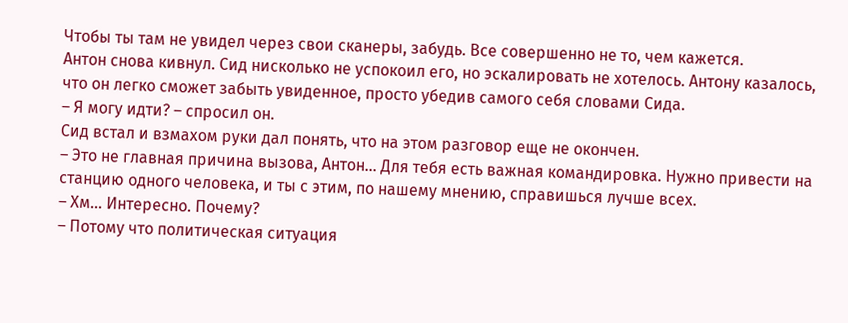Чтобы ты там не увидел через свои сканеры, забудь. Все совершенно не то, чем кажется.
Антон снова кивнул. Сид нисколько не успокоил его, но эскалировать не хотелось. Антону казалось, что он легко сможет забыть увиденное, просто убедив самого себя словами Сида.
– Я могу идти? – спросил он.
Сид встал и взмахом руки дал понять, что на этом разговор еще не окончен.
– Это не главная причина вызова, Антон… Для тебя есть важная командировка. Нужно привести на станцию одного человека, и ты с этим, по нашему мнению, справишься лучше всех.
– Хм… Интересно. Почему?
– Потому что политическая ситуация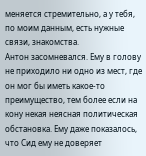меняется стремительно, а у тебя, по моим данным, есть нужные связи, знакомства.
Антон засомневался. Ему в голову не приходило ни одно из мест, где он мог бы иметь какое-то преимущество, тем более если на кону некая неясная политическая обстановка. Ему даже показалось, что Сид ему не доверяет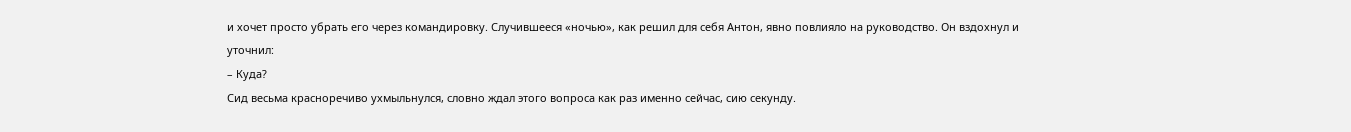и хочет просто убрать его через командировку. Случившееся «ночью», как решил для себя Антон, явно повлияло на руководство. Он вздохнул и уточнил:
– Куда?
Сид весьма красноречиво ухмыльнулся, словно ждал этого вопроса как раз именно сейчас, сию секунду.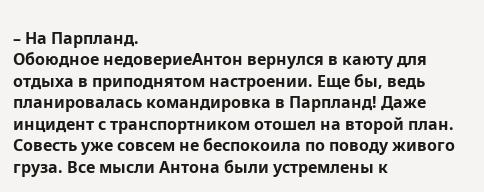– На Парпланд.
Обоюдное недовериеАнтон вернулся в каюту для отдыха в приподнятом настроении. Еще бы, ведь планировалась командировка в Парпланд! Даже инцидент с транспортником отошел на второй план. Совесть уже совсем не беспокоила по поводу живого груза. Все мысли Антона были устремлены к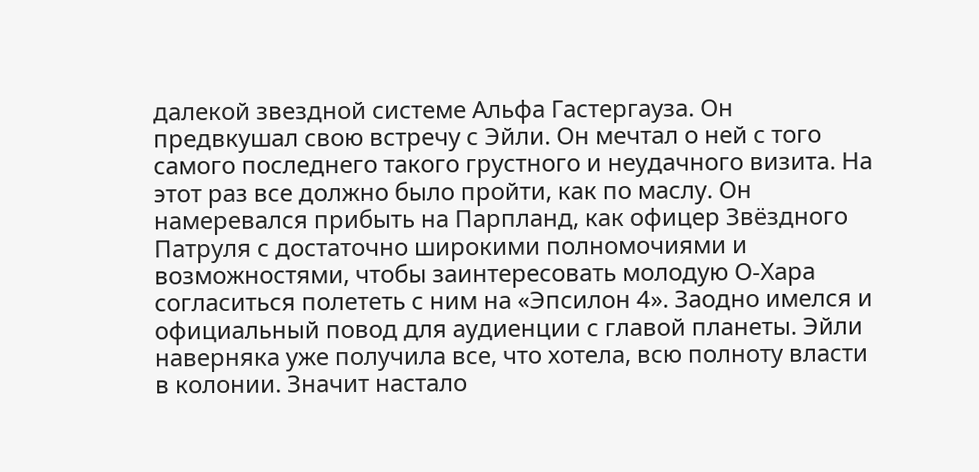далекой звездной системе Альфа Гастергауза. Он предвкушал свою встречу с Эйли. Он мечтал о ней с того самого последнего такого грустного и неудачного визита. На этот раз все должно было пройти, как по маслу. Он намеревался прибыть на Парпланд, как офицер Звёздного Патруля с достаточно широкими полномочиями и возможностями, чтобы заинтересовать молодую О-Хара согласиться полететь с ним на «Эпсилон 4». Заодно имелся и официальный повод для аудиенции с главой планеты. Эйли наверняка уже получила все, что хотела, всю полноту власти в колонии. Значит настало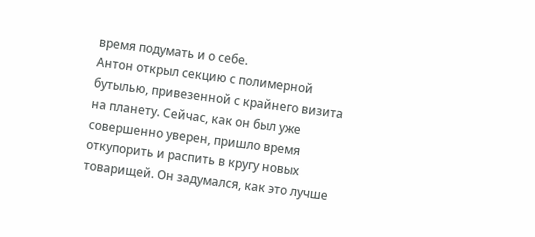время подумать и о себе.
Антон открыл секцию с полимерной бутылью, привезенной с крайнего визита на планету. Сейчас, как он был уже совершенно уверен, пришло время откупорить и распить в кругу новых товарищей. Он задумался, как это лучше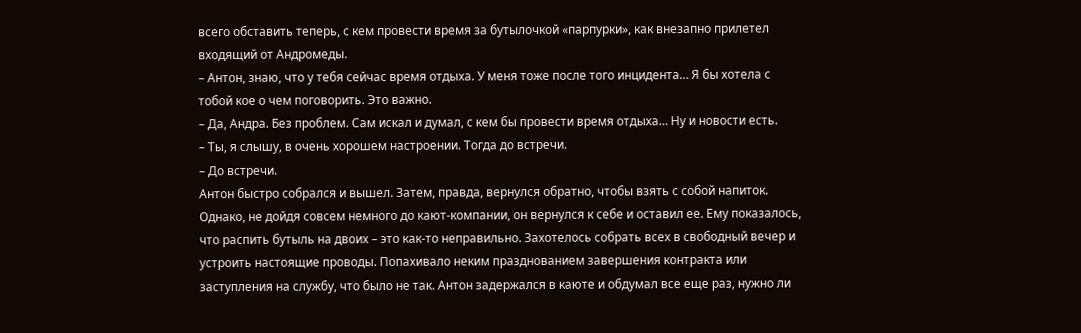всего обставить теперь, с кем провести время за бутылочкой «парпурки», как внезапно прилетел входящий от Андромеды.
– Антон, знаю, что у тебя сейчас время отдыха. У меня тоже после того инцидента… Я бы хотела с тобой кое о чем поговорить. Это важно.
– Да, Андра. Без проблем. Сам искал и думал, с кем бы провести время отдыха… Ну и новости есть.
– Ты, я слышу, в очень хорошем настроении. Тогда до встречи.
– До встречи.
Антон быстро собрался и вышел. Затем, правда, вернулся обратно, чтобы взять с собой напиток. Однако, не дойдя совсем немного до кают-компании, он вернулся к себе и оставил ее. Ему показалось, что распить бутыль на двоих – это как-то неправильно. Захотелось собрать всех в свободный вечер и устроить настоящие проводы. Попахивало неким празднованием завершения контракта или заступления на службу, что было не так. Антон задержался в каюте и обдумал все еще раз, нужно ли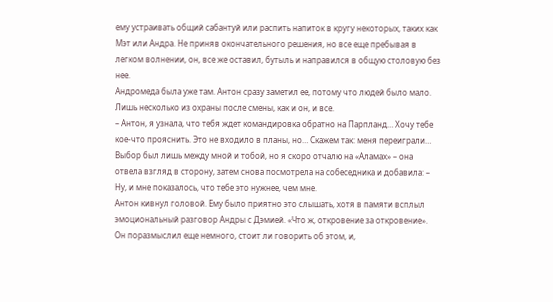ему устраивать общий сабантуй или распить напиток в кругу некоторых, таких как Мэт или Андра. Не приняв окончательного решения, но все еще пребывая в легком волнении, он, все же оставил, бутыль и направился в общую столовую без нее.
Андромеда была уже там. Антон сразу заметил ее, потому что людей было мало. Лишь несколько из охраны после смены, как и он, и все.
– Антон, я узнала, что тебя ждет командировка обратно на Парпланд… Хочу тебе кое-что прояснить. Это не входило в планы, но… Скажем так: меня переиграли… Выбор был лишь между мной и тобой, но я скоро отчалю на «Аламах» – она отвела взгляд в сторону, затем снова посмотрела на собеседника и добавила: – Ну, и мне показалось, что тебе это нужнее, чем мне.
Антон кивнул головой. Ему было приятно это слышать, хотя в памяти всплыл эмоциональный разговор Андры с Дэмией. «Что ж, откровение за откровение». Он поразмыслил еще немного, стоит ли говорить об этом, и,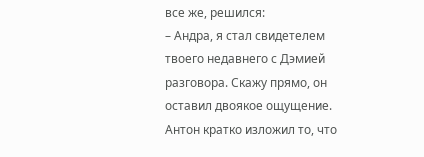все же, решился:
– Андра, я стал свидетелем твоего недавнего с Дэмией разговора. Скажу прямо, он оставил двоякое ощущение.
Антон кратко изложил то, что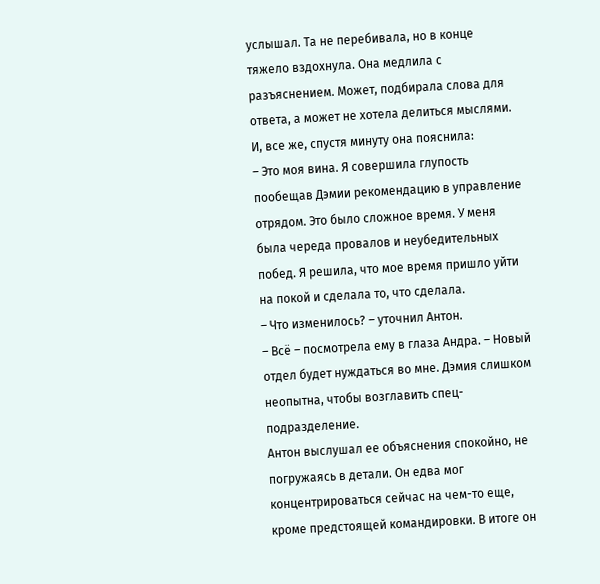услышал. Та не перебивала, но в конце тяжело вздохнула. Она медлила с разъяснением. Может, подбирала слова для ответа, а может не хотела делиться мыслями. И, все же, спустя минуту она пояснила:
– Это моя вина. Я совершила глупость пообещав Дэмии рекомендацию в управление отрядом. Это было сложное время. У меня была череда провалов и неубедительных побед. Я решила, что мое время пришло уйти на покой и сделала то, что сделала.
– Что изменилось? – уточнил Антон.
– Всё – посмотрела ему в глаза Андра. – Новый отдел будет нуждаться во мне. Дэмия слишком неопытна, чтобы возглавить спец-подразделение.
Антон выслушал ее объяснения спокойно, не погружаясь в детали. Он едва мог концентрироваться сейчас на чем-то еще, кроме предстоящей командировки. В итоге он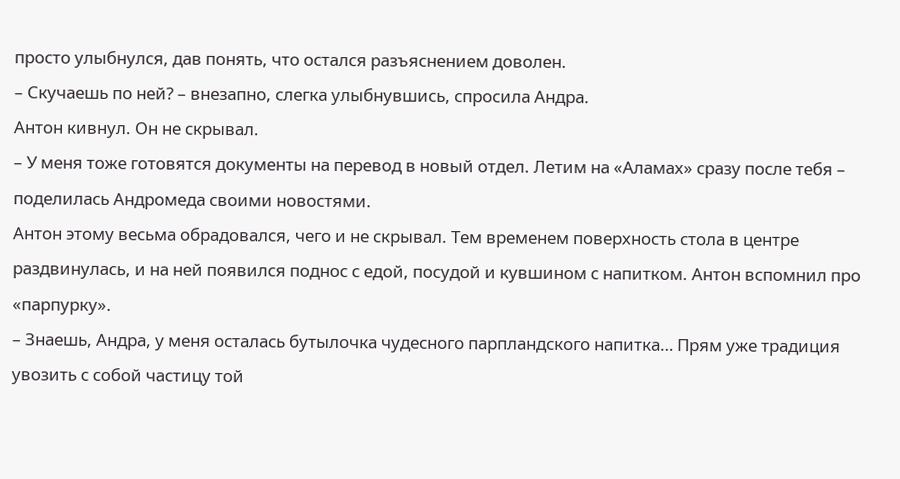просто улыбнулся, дав понять, что остался разъяснением доволен.
– Скучаешь по ней? – внезапно, слегка улыбнувшись, спросила Андра.
Антон кивнул. Он не скрывал.
– У меня тоже готовятся документы на перевод в новый отдел. Летим на «Аламах» сразу после тебя – поделилась Андромеда своими новостями.
Антон этому весьма обрадовался, чего и не скрывал. Тем временем поверхность стола в центре раздвинулась, и на ней появился поднос с едой, посудой и кувшином с напитком. Антон вспомнил про «парпурку».
– Знаешь, Андра, у меня осталась бутылочка чудесного парпландского напитка… Прям уже традиция увозить с собой частицу той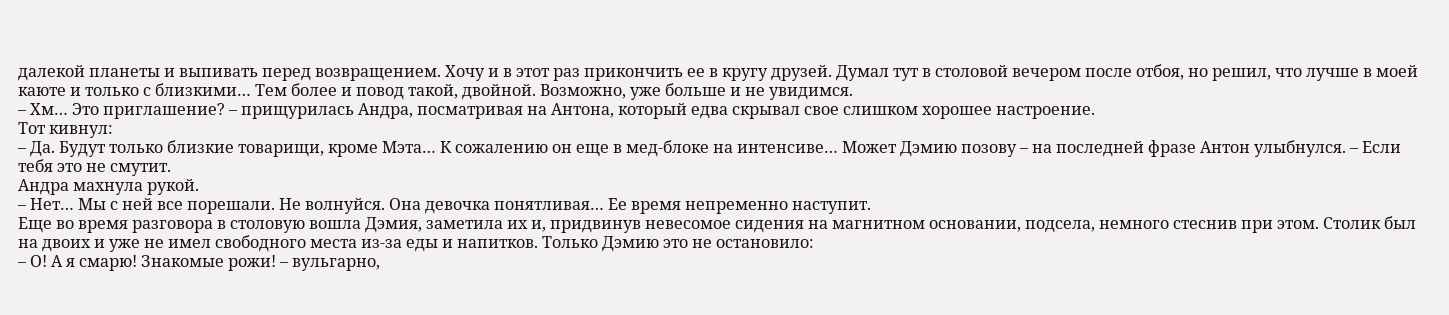далекой планеты и выпивать перед возвращением. Хочу и в этот раз прикончить ее в кругу друзей. Думал тут в столовой вечером после отбоя, но решил, что лучше в моей каюте и только с близкими… Тем более и повод такой, двойной. Возможно, уже больше и не увидимся.
– Хм… Это приглашение? – прищурилась Андра, посматривая на Антона, который едва скрывал свое слишком хорошее настроение.
Тот кивнул:
– Да. Будут только близкие товарищи, кроме Мэта… К сожалению он еще в мед-блоке на интенсиве… Может Дэмию позову – на последней фразе Антон улыбнулся. – Если тебя это не смутит.
Андра махнула рукой.
– Нет… Мы с ней все порешали. Не волнуйся. Она девочка понятливая… Ее время непременно наступит.
Еще во время разговора в столовую вошла Дэмия, заметила их и, придвинув невесомое сидения на магнитном основании, подсела, немного стеснив при этом. Столик был на двоих и уже не имел свободного места из-за еды и напитков. Только Дэмию это не остановило:
– О! А я смарю! Знакомые рожи! – вульгарно,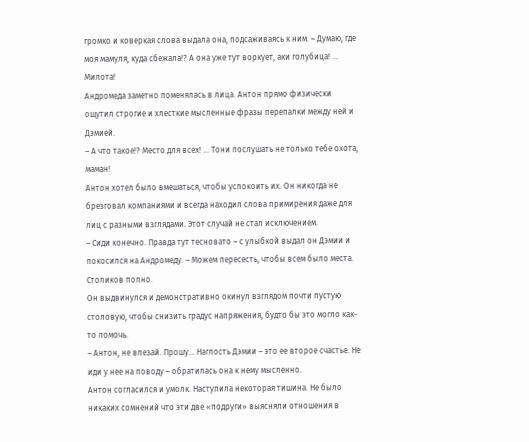громко и коверкая слова выдала она, подсаживаясь к ним. – Думаю, где моя мамуля, куда сбежала!? А она уже тут воркует, аки голубица! … Милота!
Андромеда заметно поменялась в лица. Антон прямо физически ощутил строгие и хлесткие мысленные фразы перепалки между ней и Дэмией.
– А что такое!? Место для всех! … Тони послушать не только тебе охота, маман!
Антон хотел было вмешаться, чтобы успокоить их. Он никогда не брезговал компаниями и всегда находил слова примирения даже для лиц с разными взглядами. Этот случай не стал исключением.
– Сиди конечно. Правда тут тесновато – с улыбкой выдал он Дэмии и покосился на Андромеду. – Можем пересесть, чтобы всем было места. Столиков полно.
Он выдвинулся и демонстративно окинул взглядом почти пустую столовую, чтобы снизить градус напряжения, будто бы это могло как-то помочь.
– Антон, не влезай. Прошу… Наглость Дэмии – это ее второе счастье. Не иди у нее на поводу – обратилась она к нему мысленно.
Антон согласился и умолк. Наступила некоторая тишина. Не было никаких сомнений что эти две «подруги» выясняли отношения в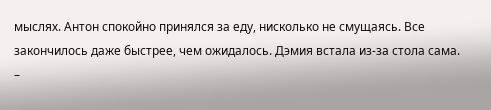мыслях. Антон спокойно принялся за еду, нисколько не смущаясь. Все закончилось даже быстрее, чем ожидалось. Дэмия встала из-за стола сама.
–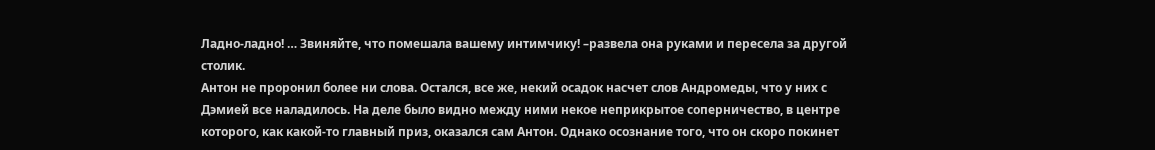Ладно-ладно! … Звиняйте, что помешала вашему интимчику! –развела она руками и пересела за другой столик.
Антон не проронил более ни слова. Остался, все же, некий осадок насчет слов Андромеды, что у них с Дэмией все наладилось. На деле было видно между ними некое неприкрытое соперничество, в центре которого, как какой-то главный приз, оказался сам Антон. Однако осознание того, что он скоро покинет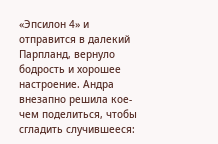«Эпсилон 4» и отправится в далекий Парпланд, вернуло бодрость и хорошее настроение. Андра внезапно решила кое-чем поделиться, чтобы сгладить случившееся: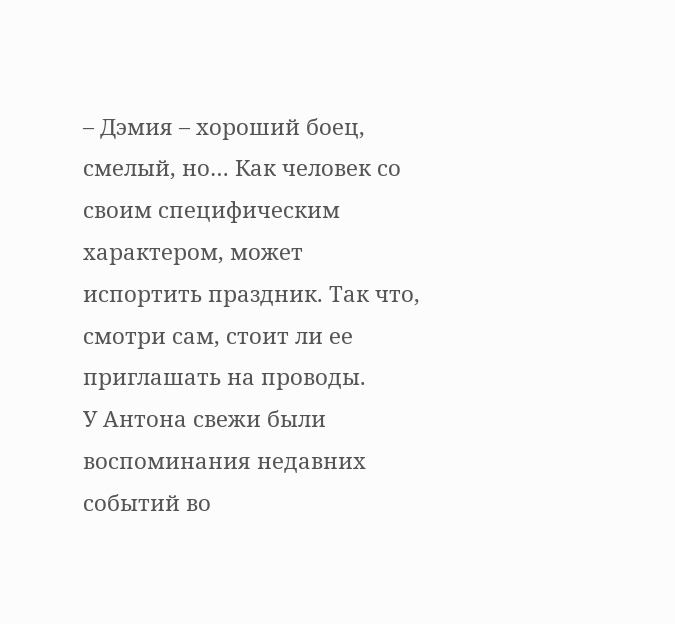– Дэмия – хороший боец, смелый, но… Как человек со своим специфическим характером, может испортить праздник. Так что, смотри сам, стоит ли ее приглашать на проводы.
У Антона свежи были воспоминания недавних событий во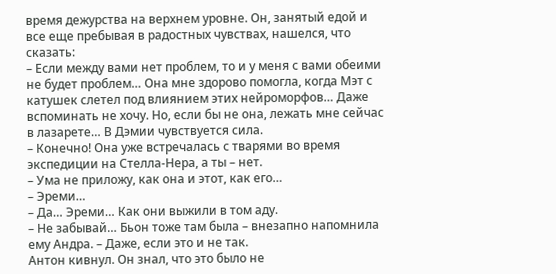время дежурства на верхнем уровне. Он, занятый едой и все еще пребывая в радостных чувствах, нашелся, что сказать:
– Если между вами нет проблем, то и у меня с вами обеими не будет проблем… Она мне здорово помогла, когда Мэт с катушек слетел под влиянием этих нейроморфов… Даже вспоминать не хочу. Но, если бы не она, лежать мне сейчас в лазарете… В Дэмии чувствуется сила.
– Конечно! Она уже встречалась с тварями во время экспедиции на Стелла-Нера, а ты – нет.
– Ума не приложу, как она и этот, как его…
– Эреми…
– Да… Эреми… Как они выжили в том аду.
– Не забывай… Бьон тоже там была – внезапно напомнила ему Андра. – Даже, если это и не так.
Антон кивнул. Он знал, что это было не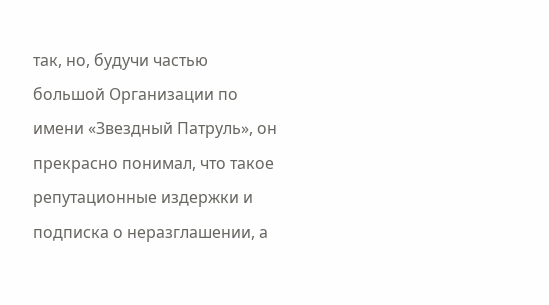так, но, будучи частью большой Организации по имени «Звездный Патруль», он прекрасно понимал, что такое репутационные издержки и подписка о неразглашении, а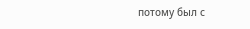потому был с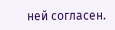ней согласен.